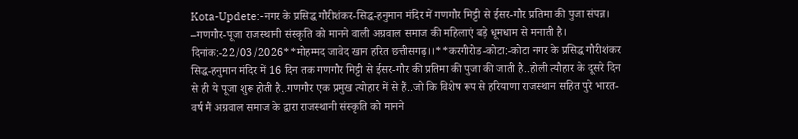Kota-Updete:-नगर के प्रसिद्ध गौरीशंकर-सिद्ध-हनुमान मंदिर में गणगौर मिट्टी से ईसर-गौर प्रतिमा की पुजा संपन्न।
–गणगौर-पूजा राजस्थानी संस्कृति को मानने वाली अग्रवाल समाज की महिलाएं बड़े धूमधाम से मनाती है।
दिनांक:-22/03/2026**मोहम्मद जावेद खान हरित छत्तीसगढ़।।**करगीरोड-कोटा:-कोटा नगर के प्रसिद्ध गौरीशंकर सिद्ध-हनुमान मंदिर में 16 दिन तक गणगौर मिट्टी से ईसर-गौर की प्रतिमा की पुजा की जाती है..होली त्यौहार के दूसरे दिन से ही ये पूजा शुरू होती है..गणगौर एक प्रमुख त्योहार में से हैं..जो कि विशेष रूप से हरियाणा राजस्थान सहित पुरे भारत-वर्ष मैं अग्रवाल समाज के द्वारा राजस्थानी संस्कृति को मानने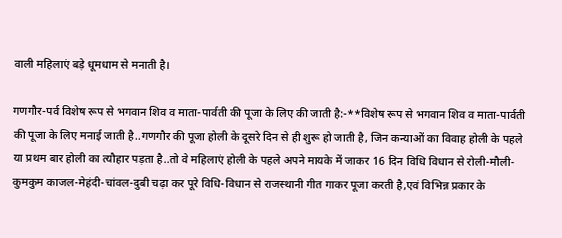वाली महिलाएं बड़े धूमधाम से मनाती है।

गणगौर-पर्व विशेष रूप से भगवान शिव व माता-पार्वती की पूजा के लिए की जाती है:-**विशेष रूप से भगवान शिव व माता-पार्वती की पूजा के लिए मनाई जाती है..गणगौर की पूजा होली के दूसरे दिन से ही शुरू हो जाती है, जिन कन्याओं का विवाह होली के पहले या प्रथम बार होली का त्यौहार पड़ता है..तो वे महिलाएं होली के पहले अपने मायके में जाकर 16 दिन विधि विधान से रोली-मौली-कुमकुम काजल-मेहंदी-चांवल-दुबी चढ़ा कर पूरे विधि-विधान से राजस्थानी गीत गाकर पूजा करती है,एवं विभिन्न प्रकार के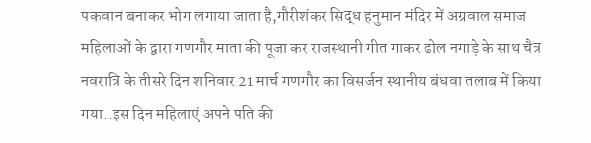पकवान बनाकर भोग लगाया जाता है,गौरीशंकर सिद्ध हनुमान मंदिर में अग्रवाल समाज महिलाओं के द्वारा गणगौर माता की पूजा कर राजस्थानी गीत गाकर ढोल नगाड़े के साथ चैत्र नवरात्रि के तीसरे दिन शनिवार 21 मार्च गणगौर का विसर्जन स्थानीय बंधवा तलाब में किया गया..इस दिन महिलाएं अपने पति की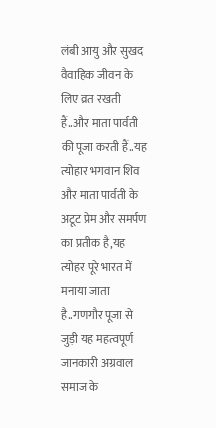लंबी आयु और सुखद वैवाहिक जीवन के लिए व्रत रखती हैं..और माता पार्वती की पूजा करती हैं..यह त्योहार भगवान शिव और माता पार्वती के अटूट प्रेम और समर्पण का प्रतीक है,यह त्योहर पूरे भारत में मनाया जाता है..गणगौर पूजा से जुड़ी यह महत्वपूर्ण जानकारी अग्रवाल समाज के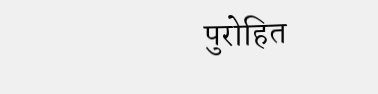पुरोहित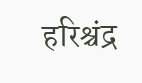हरिश्चंद्र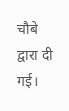चौबे द्वारा दी गई।